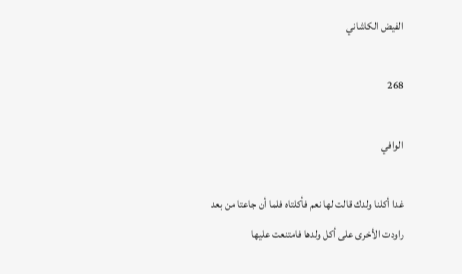الفيض الكاشاني

268

الوافي

غدا أكلنا ولدك قالت لها نعم فأكلتاه فلما أن جاعتا من بعد راودت الأخرى على أكل ولدها فامتنعت عليها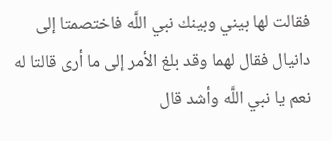فقالت لها بيني وبينك نبي اللَّه فاختصمتا إلى دانيال فقال لهما وقد بلغ الأمر إلى ما أرى قالتا له نعم يا نبي اللَّه وأشد قال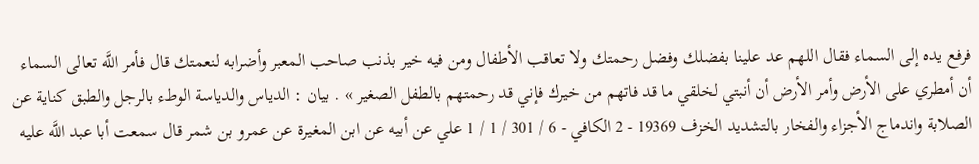فرفع يده إلى السماء فقال اللهم عد علينا بفضلك وفضل رحمتك ولا تعاقب الأطفال ومن فيه خير بذنب صاحب المعبر وأضرابه لنعمتك قال فأمر اللَّه تعالى السماء أن أمطري على الأرض وأمر الأرض أن أنبتي لخلقي ما قد فاتهم من خيرك فإني قد رحمتهم بالطفل الصغير » . بيان : الدياس والدياسة الوطء بالرجل والطبق كناية عن الصلابة واندماج الأجزاء والفخار بالتشديد الخزف 19369 - 2 الكافي - 6 / 301 / 1 / 1 علي عن أبيه عن ابن المغيرة عن عمرو بن شمر قال سمعت أبا عبد اللَّه عليه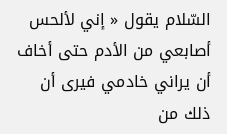السّلام يقول « إني لألحس أصابعي من الأدم حتى أخاف أن يراني خادمي فيرى أن ذلك من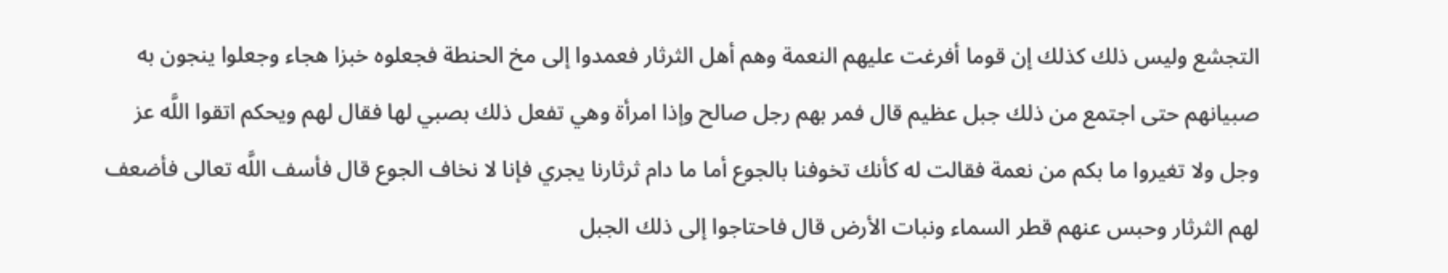التجشع وليس ذلك كذلك إن قوما أفرغت عليهم النعمة وهم أهل الثرثار فعمدوا إلى مخ الحنطة فجعلوه خبزا هجاء وجعلوا ينجون به صبيانهم حتى اجتمع من ذلك جبل عظيم قال فمر بهم رجل صالح وإذا امرأة وهي تفعل ذلك بصبي لها فقال لهم ويحكم اتقوا اللَّه عز وجل ولا تغيروا ما بكم من نعمة فقالت له كأنك تخوفنا بالجوع أما ما دام ثرثارنا يجري فإنا لا نخاف الجوع قال فأسف اللَّه تعالى فأضعف لهم الثرثار وحبس عنهم قطر السماء ونبات الأرض قال فاحتاجوا إلى ذلك الجبل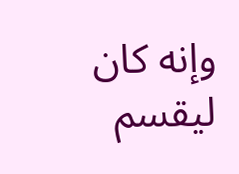وإنه كان ليقسم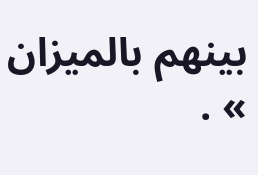بينهم بالميزان » .